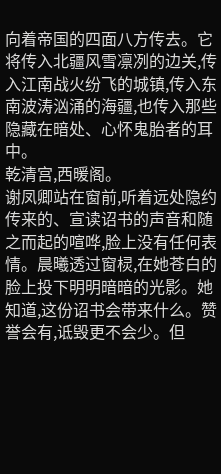向着帝国的四面八方传去。它将传入北疆风雪凛冽的边关,传入江南战火纷飞的城镇,传入东南波涛汹涌的海疆,也传入那些隐藏在暗处、心怀鬼胎者的耳中。
乾清宫,西暖阁。
谢凤卿站在窗前,听着远处隐约传来的、宣读诏书的声音和随之而起的喧哗,脸上没有任何表情。晨曦透过窗棂,在她苍白的脸上投下明明暗暗的光影。她知道,这份诏书会带来什么。赞誉会有,诋毁更不会少。但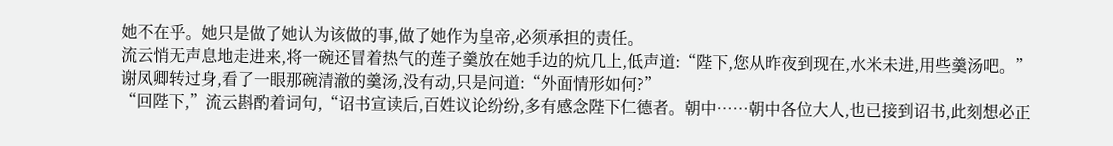她不在乎。她只是做了她认为该做的事,做了她作为皇帝,必须承担的责任。
流云悄无声息地走进来,将一碗还冒着热气的莲子羹放在她手边的炕几上,低声道:“陛下,您从昨夜到现在,水米未进,用些羹汤吧。”
谢凤卿转过身,看了一眼那碗清澈的羹汤,没有动,只是问道:“外面情形如何?”
“回陛下,”流云斟酌着词句,“诏书宣读后,百姓议论纷纷,多有感念陛下仁德者。朝中……朝中各位大人,也已接到诏书,此刻想必正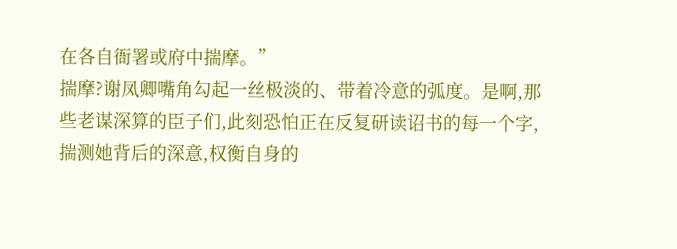在各自衙署或府中揣摩。”
揣摩?谢凤卿嘴角勾起一丝极淡的、带着冷意的弧度。是啊,那些老谋深算的臣子们,此刻恐怕正在反复研读诏书的每一个字,揣测她背后的深意,权衡自身的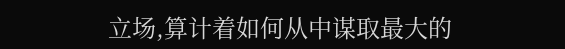立场,算计着如何从中谋取最大的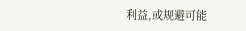利益,或规避可能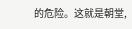的危险。这就是朝堂,